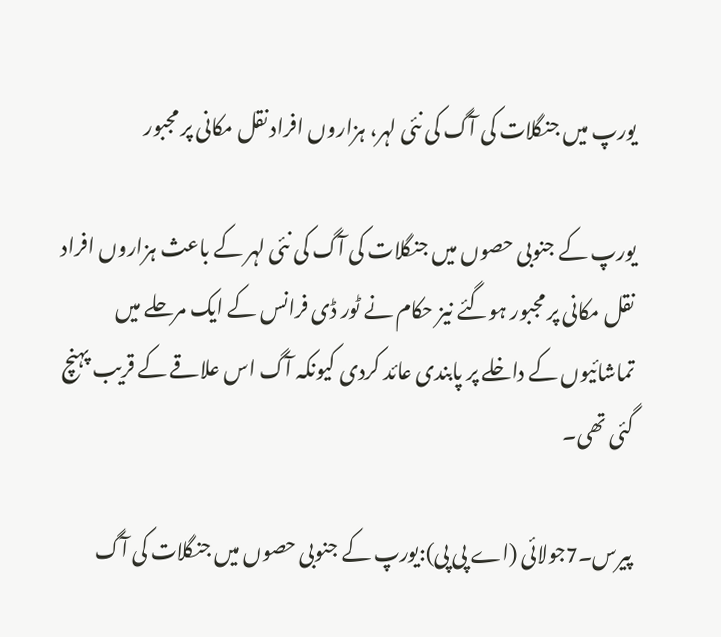یورپ میں جنگلات کی آگ کی نئی لہر، ہزاروں افراد نقل مکانی پر مجبور

یورپ کے جنوبی حصوں میں جنگلات کی آگ کی نئی لہر کے باعث ہزاروں افراد نقل مکانی پر مجبور ہوگئے نیز حکام نے ٹور ڈی فرانس کے ایک مرحلے میں تماشائیوں کے داخلے پر پابندی عائد کردی کیونکہ آگ اس علاقے کے قریب پہنچ گئی تھی۔

پیرس۔7جولائی (اے پی پی):یورپ کے جنوبی حصوں میں جنگلات کی آگ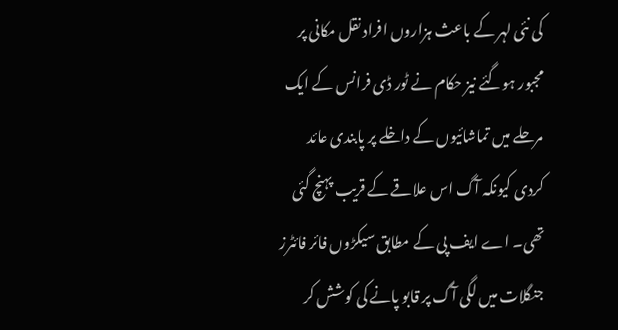کی نئی لہر کے باعث ہزاروں افراد نقل مکانی پر مجبور ہوگئے نیز حکام نے ٹور ڈی فرانس کے ایک مرحلے میں تماشائیوں کے داخلے پر پابندی عائد کردی کیونکہ آگ اس علاقے کے قریب پہنچ گئی تھی۔ اے ایف پی کے مطابق سیکڑوں فائر فائٹرز جنگلات میں لگی آگ پر قابو پانے کی کوشش کر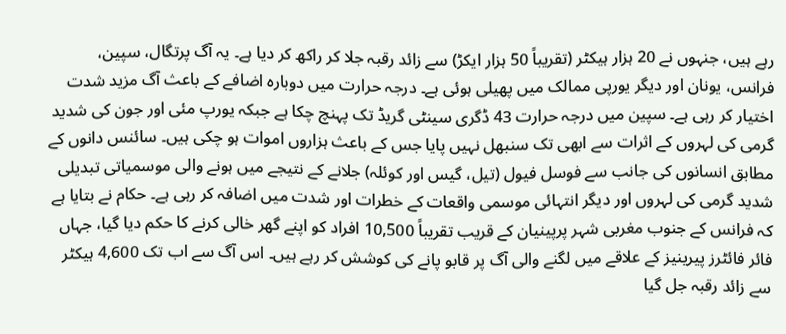رہے ہیں، جنہوں نے 20 ہزار ہیکٹر (تقریباً 50 ہزار ایکڑ) سے زائد رقبہ جلا کر راکھ کر دیا ہے۔ یہ آگ پرتگال، سپین، فرانس، یونان اور دیگر یورپی ممالک میں پھیلی ہوئی ہے۔ درجہ حرارت میں دوبارہ اضافے کے باعث آگ مزید شدت اختیار کر رہی ہے۔ سپین میں درجہ حرارت 43 ڈگری سینٹی گریڈ تک پہنچ چکا ہے جبکہ یورپ مئی اور جون کی شدید گرمی کی لہروں کے اثرات سے ابھی تک سنبھل نہیں پایا جس کے باعث ہزاروں اموات ہو چکی ہیں۔ سائنس دانوں کے مطابق انسانوں کی جانب سے فوسل فیول (تیل، گیس اور کوئلہ) جلانے کے نتیجے میں ہونے والی موسمیاتی تبدیلی شدید گرمی کی لہروں اور دیگر انتہائی موسمی واقعات کے خطرات اور شدت میں اضافہ کر رہی ہے۔ حکام نے بتایا ہے کہ فرانس کے جنوب مغربی شہر پرپینیان کے قریب تقریباً 10,500 افراد کو اپنے گھر خالی کرنے کا حکم دیا گیا، جہاں فائر فائٹرز پیرینیز کے علاقے میں لگنے والی آگ پر قابو پانے کی کوشش کر رہے ہیں۔ اس آگ سے اب تک 4,600 ہیکٹر سے زائد رقبہ جل گیا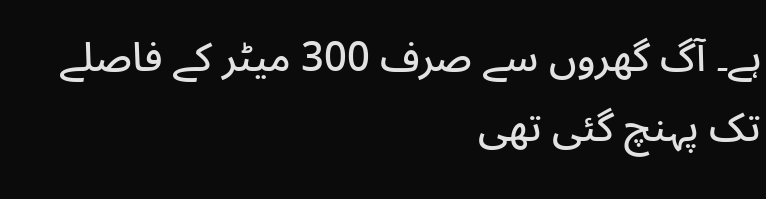ہے۔ آگ گھروں سے صرف 300 میٹر کے فاصلے تک پہنچ گئی تھی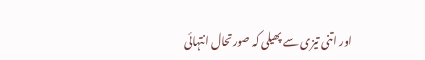اور اتنی تیزی سے پھیلی کہ صورتحال انتہائی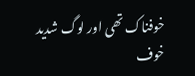خوفناک تھی اور لوگ شدید خوف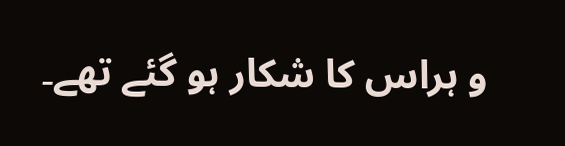و ہراس کا شکار ہو گئے تھے۔